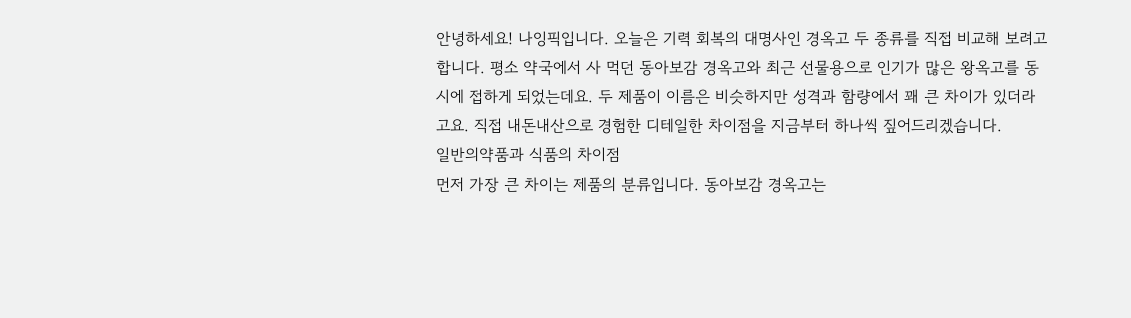안녕하세요! 나잉픽입니다. 오늘은 기력 회복의 대명사인 경옥고 두 종류를 직접 비교해 보려고 합니다. 평소 약국에서 사 먹던 동아보감 경옥고와 최근 선물용으로 인기가 많은 왕옥고를 동시에 접하게 되었는데요. 두 제품이 이름은 비슷하지만 성격과 함량에서 꽤 큰 차이가 있더라고요. 직접 내돈내산으로 경험한 디테일한 차이점을 지금부터 하나씩 짚어드리겠습니다.
일반의약품과 식품의 차이점
먼저 가장 큰 차이는 제품의 분류입니다. 동아보감 경옥고는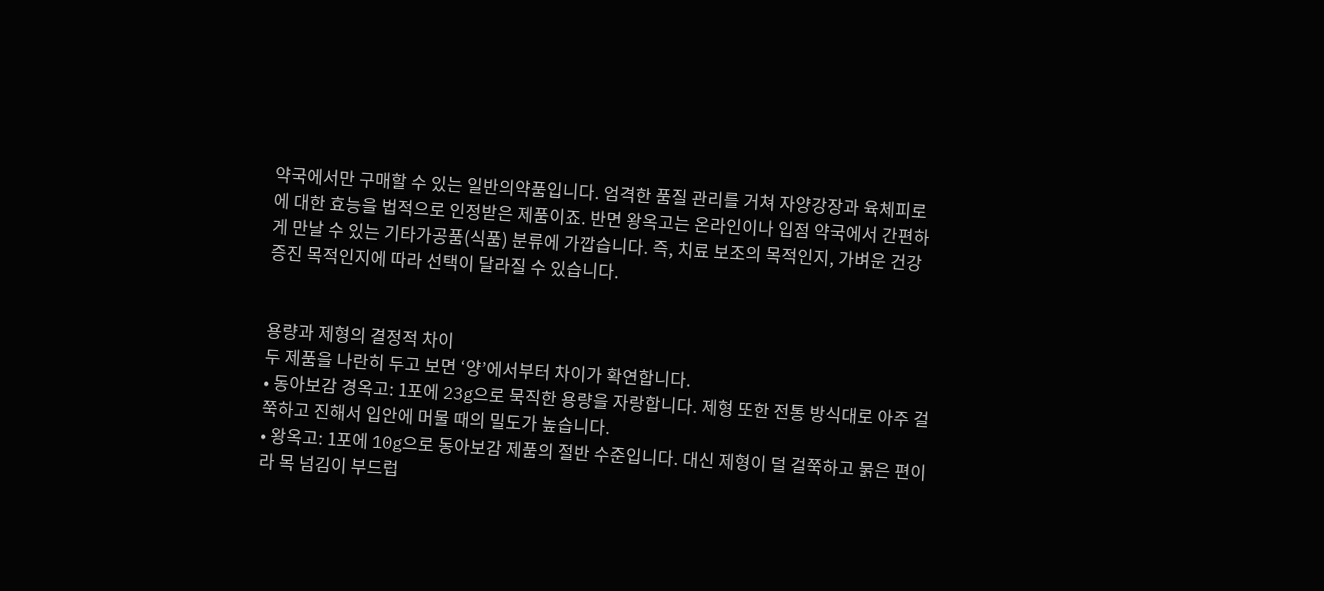약국에서만 구매할 수 있는 일반의약품입니다. 엄격한 품질 관리를 거쳐 자양강장과 육체피로에 대한 효능을 법적으로 인정받은 제품이죠. 반면 왕옥고는 온라인이나 입점 약국에서 간편하게 만날 수 있는 기타가공품(식품) 분류에 가깝습니다. 즉, 치료 보조의 목적인지, 가벼운 건강 증진 목적인지에 따라 선택이 달라질 수 있습니다.


용량과 제형의 결정적 차이
두 제품을 나란히 두고 보면 ‘양’에서부터 차이가 확연합니다.
• 동아보감 경옥고: 1포에 23g으로 묵직한 용량을 자랑합니다. 제형 또한 전통 방식대로 아주 걸쭉하고 진해서 입안에 머물 때의 밀도가 높습니다.
• 왕옥고: 1포에 10g으로 동아보감 제품의 절반 수준입니다. 대신 제형이 덜 걸쭉하고 묽은 편이라 목 넘김이 부드럽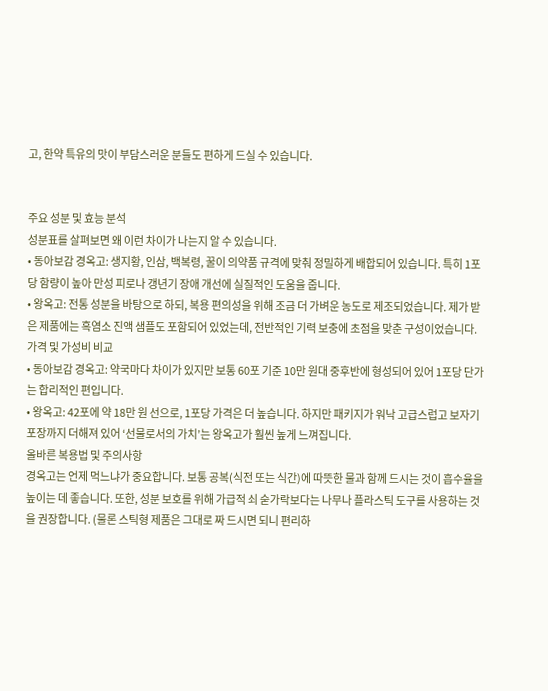고, 한약 특유의 맛이 부담스러운 분들도 편하게 드실 수 있습니다.


주요 성분 및 효능 분석
성분표를 살펴보면 왜 이런 차이가 나는지 알 수 있습니다.
• 동아보감 경옥고: 생지황, 인삼, 백복령, 꿀이 의약품 규격에 맞춰 정밀하게 배합되어 있습니다. 특히 1포당 함량이 높아 만성 피로나 갱년기 장애 개선에 실질적인 도움을 줍니다.
• 왕옥고: 전통 성분을 바탕으로 하되, 복용 편의성을 위해 조금 더 가벼운 농도로 제조되었습니다. 제가 받은 제품에는 흑염소 진액 샘플도 포함되어 있었는데, 전반적인 기력 보충에 초점을 맞춘 구성이었습니다.
가격 및 가성비 비교
• 동아보감 경옥고: 약국마다 차이가 있지만 보통 60포 기준 10만 원대 중후반에 형성되어 있어 1포당 단가는 합리적인 편입니다.
• 왕옥고: 42포에 약 18만 원 선으로, 1포당 가격은 더 높습니다. 하지만 패키지가 워낙 고급스럽고 보자기 포장까지 더해져 있어 ‘선물로서의 가치’는 왕옥고가 훨씬 높게 느껴집니다.
올바른 복용법 및 주의사항
경옥고는 언제 먹느냐가 중요합니다. 보통 공복(식전 또는 식간)에 따뜻한 물과 함께 드시는 것이 흡수율을 높이는 데 좋습니다. 또한, 성분 보호를 위해 가급적 쇠 숟가락보다는 나무나 플라스틱 도구를 사용하는 것을 권장합니다. (물론 스틱형 제품은 그대로 짜 드시면 되니 편리하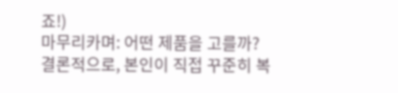죠!)
마무리카며: 어떤 제품을 고를까?
결론적으로, 본인이 직접 꾸준히 복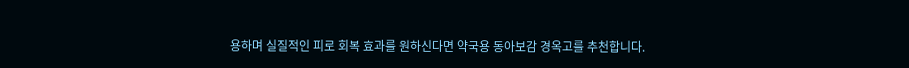용하며 실질적인 피로 회복 효과를 원하신다면 약국용 동아보감 경옥고를 추천합니다.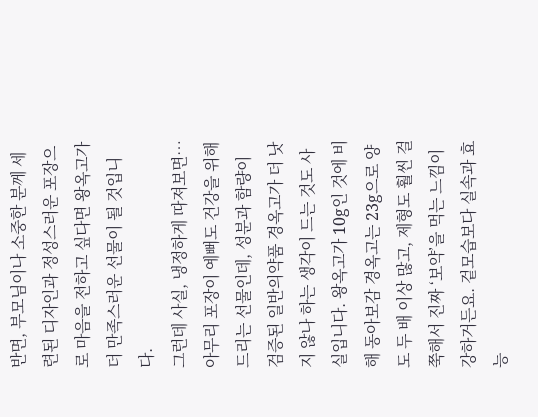반면, 부모님이나 소중한 분께 세련된 디자인과 정성스러운 포장으로 마음을 전하고 싶다면 왕옥고가 더 만족스러운 선물이 될 것입니다.
그런데 사실, 냉정하게 따져보면…
아무리 포장이 예뻐도 건강을 위해 드리는 선물인데, 성분과 함량이 검증된 일반의약품 경옥고가 더 낫지 않나 하는 생각이 드는 것도 사실입니다. 왕옥고가 10g인 것에 비해 동아보감 경옥고는 23g으로 양도 두 배 이상 많고, 제형도 훨씬 걸쭉해서 진짜 ‘보약’을 먹는 느낌이 강하거든요. 겉모습보다 실속과 효능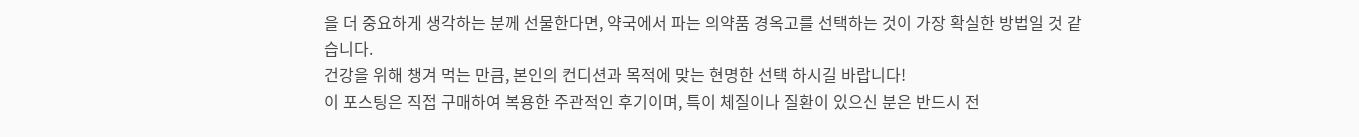을 더 중요하게 생각하는 분께 선물한다면, 약국에서 파는 의약품 경옥고를 선택하는 것이 가장 확실한 방법일 것 같습니다.
건강을 위해 챙겨 먹는 만큼, 본인의 컨디션과 목적에 맞는 현명한 선택 하시길 바랍니다!
이 포스팅은 직접 구매하여 복용한 주관적인 후기이며, 특이 체질이나 질환이 있으신 분은 반드시 전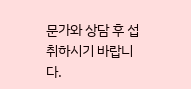문가와 상담 후 섭취하시기 바랍니다.